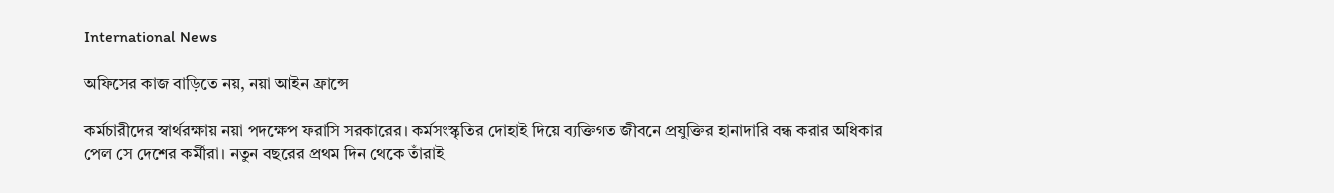International News

অফিসের কাজ বাড়িতে নয়, নয়া আইন ফ্রান্সে

কর্মচারীদের স্বার্থরক্ষায় নয়া পদক্ষেপ ফরাসি সরকারের। কর্মসংস্কৃতির দোহাই দিয়ে ব্যক্তিগত জীবনে প্রযুক্তির হানাদারি বন্ধ করার অধিকার পেল সে দেশের কর্মীরা। নতুন বছরের প্রথম দিন থেকে তাঁরাই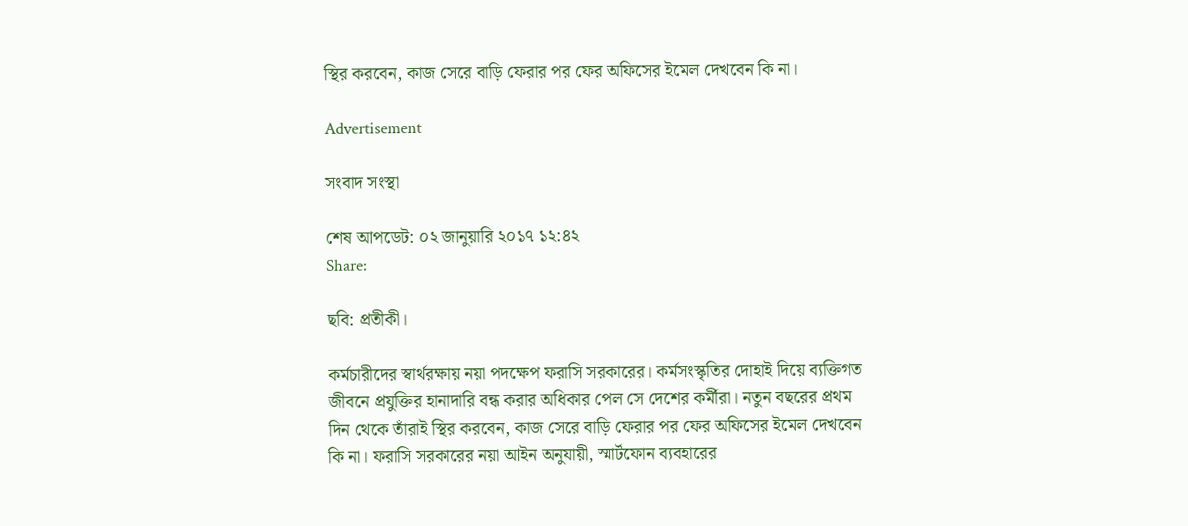স্থির করবেন, কাজ সেরে বাড়ি ফেরার পর ফের অফিসের ইমেল দেখবেন কি না।

Advertisement

সংবাদ সংস্থা

শেষ আপডেট: ০২ জানুয়ারি ২০১৭ ১২:৪২
Share:

ছবি: প্রতীকী।

কর্মচারীদের স্বার্থরক্ষায় নয়া পদক্ষেপ ফরাসি সরকারের। কর্মসংস্কৃতির দোহাই দিয়ে ব্যক্তিগত জীবনে প্রযুক্তির হানাদারি বন্ধ করার অধিকার পেল সে দেশের কর্মীরা। নতুন বছরের প্রথম দিন থেকে তাঁরাই স্থির করবেন, কাজ সেরে বাড়ি ফেরার পর ফের অফিসের ইমেল দেখবেন কি না। ফরাসি সরকারের নয়া আইন অনুযায়ী, স্মার্টফোন ব্যবহারের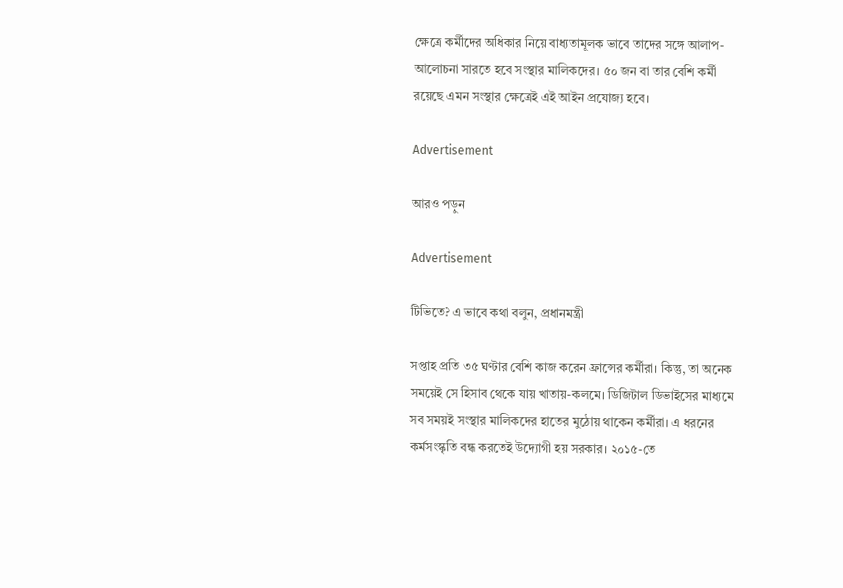ক্ষেত্রে কর্মীদের অধিকার নিয়ে বাধ্যতামূলক ভাবে তাদের সঙ্গে আলাপ-আলোচনা সারতে হবে সংস্থার মালিকদের। ৫০ জন বা তার বেশি কর্মী রয়েছে এমন সংস্থার ক্ষেত্রেই এই আইন প্রযোজ্য হবে।

Advertisement

আরও পড়ুন

Advertisement

টিভিতে? এ ভাবে কথা বলুন, প্রধানমন্ত্রী

সপ্তাহ প্রতি ৩৫ ঘণ্টার বেশি কাজ করেন ফ্রান্সের কর্মীরা। কিন্তু, তা অনেক সময়েই সে হিসাব থেকে যায় খাতায়-কলমে। ডিজিটাল ডিভাইসের মাধ্যমে সব সময়ই সংস্থার মালিকদের হাতের মুঠোয় থাকেন কর্মীরা। এ ধরনের কর্মসংস্কৃতি বন্ধ করতেই উদ্যোগী হয় সরকার। ২০১৫-তে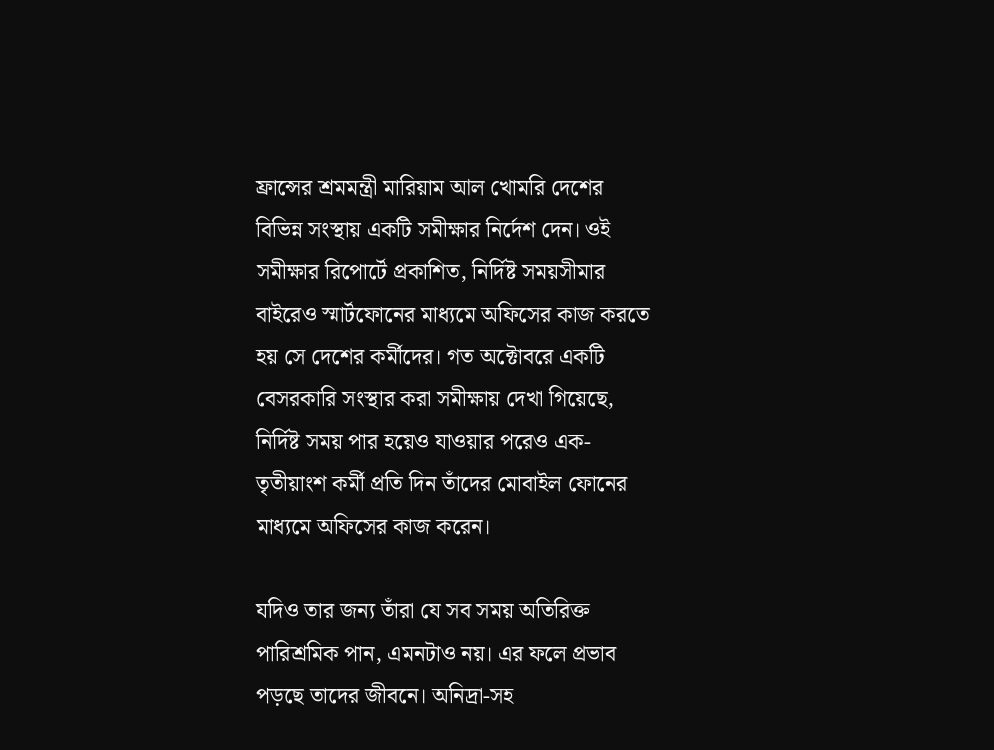ফ্রান্সের শ্রমমন্ত্রী মারিয়াম আল খোমরি দেশের বিভিন্ন সংস্থায় একটি সমীক্ষার নির্দেশ দেন। ওই সমীক্ষার রিপোর্টে প্রকাশিত, নির্দিষ্ট সময়সীমার বাইরেও স্মার্টফোনের মাধ্যমে অফিসের কাজ করতে হয় সে দেশের কর্মীদের। গত অক্টোবরে একটি বেসরকারি সংস্থার করা সমীক্ষায় দেখা গিয়েছে, নির্দিষ্ট সময় পার হয়েও যাওয়ার পরেও এক-তৃতীয়াংশ কর্মী প্রতি দিন তাঁদের মোবাইল ফোনের মাধ্যমে অফিসের কাজ করেন।

যদিও তার জন্য তাঁরা যে সব সময় অতিরিক্ত পারিশ্রমিক পান, এমনটাও নয়। এর ফলে প্রভাব পড়ছে তাদের জীবনে। অনিদ্রা-সহ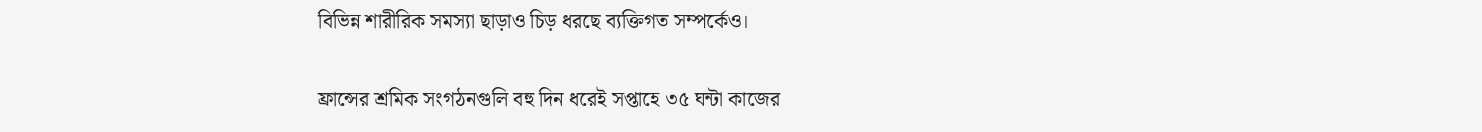বিভিন্ন শারীরিক সমস্যা ছাড়াও চিড় ধরছে ব্যক্তিগত সম্পর্কেও।

ফ্রান্সের শ্রমিক সংগঠনগুলি বহু দিন ধরেই সপ্তাহে ৩৫ ঘন্টা কাজের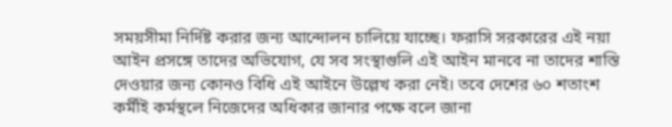সময়সীমা নির্দিষ্ট করার জন্য আন্দোলন চালিয়ে যাচ্ছে। ফরাসি সরকারের এই নয়া আইন প্রসঙ্গে তাদের অভিযোগ, যে সব সংস্থাগুলি এই আইন মানবে না তাদের শাস্তি দেওয়ার জন্য কোনও বিধি এই আইনে উল্লেখ করা নেই। তবে দেশের ৬০ শতাংশ কর্মীই কর্মস্থলে নিজেদের অধিকার জানার পক্ষে বলে জানা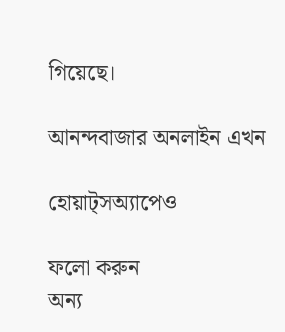গিয়েছে।

আনন্দবাজার অনলাইন এখন

হোয়াট্‌সঅ্যাপেও

ফলো করুন
অন্য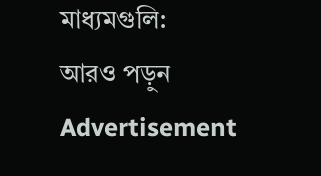মাধ্যমগুলি:
আরও পড়ুন
Advertisement